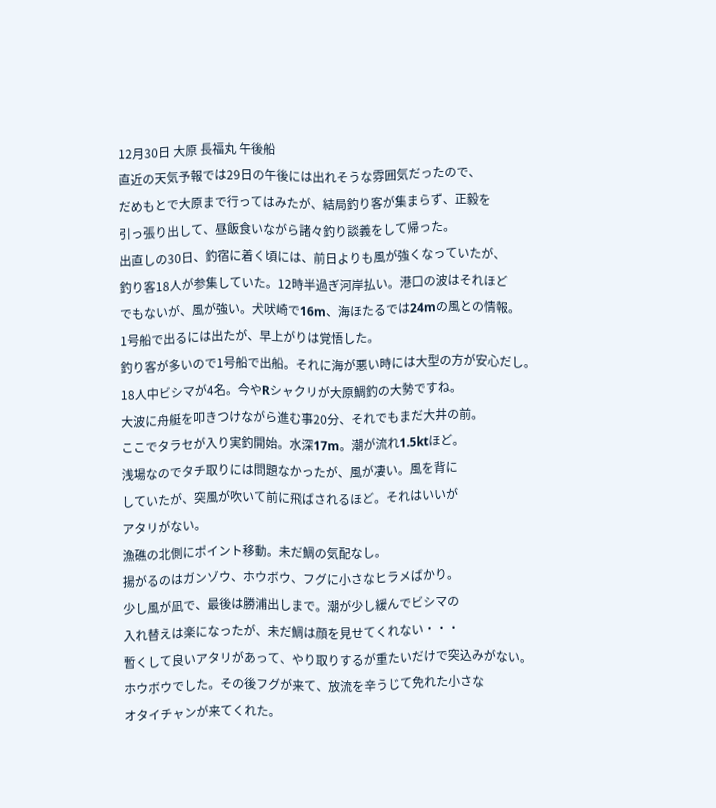12月30日 大原 長福丸 午後船
直近の天気予報では29日の午後には出れそうな雰囲気だったので、
だめもとで大原まで行ってはみたが、結局釣り客が集まらず、正毅を
引っ張り出して、昼飯食いながら諸々釣り談義をして帰った。
出直しの30日、釣宿に着く頃には、前日よりも風が強くなっていたが、
釣り客18人が参集していた。12時半過ぎ河岸払い。港口の波はそれほど
でもないが、風が強い。犬吠崎で16m、海ほたるでは24mの風との情報。
1号船で出るには出たが、早上がりは覚悟した。
釣り客が多いので1号船で出船。それに海が悪い時には大型の方が安心だし。
18人中ビシマが4名。今やRシャクリが大原鯛釣の大勢ですね。
大波に舟艇を叩きつけながら進む事20分、それでもまだ大井の前。
ここでタラセが入り実釣開始。水深17m。潮が流れ1.5ktほど。
浅場なのでタチ取りには問題なかったが、風が凄い。風を背に
していたが、突風が吹いて前に飛ばされるほど。それはいいが
アタリがない。
漁礁の北側にポイント移動。未だ鯛の気配なし。
揚がるのはガンゾウ、ホウボウ、フグに小さなヒラメばかり。
少し風が凪で、最後は勝浦出しまで。潮が少し緩んでビシマの
入れ替えは楽になったが、未だ鯛は顔を見せてくれない・・・
暫くして良いアタリがあって、やり取りするが重たいだけで突込みがない。
ホウボウでした。その後フグが来て、放流を辛うじて免れた小さな
オタイチャンが来てくれた。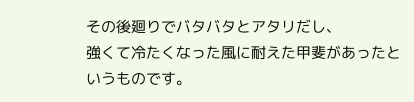その後廻りでバタバタとアタリだし、
強くて冷たくなった風に耐えた甲斐があったというものです。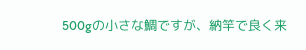500gの小さな鯛ですが、納竿で良く来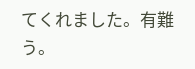てくれました。有難う。